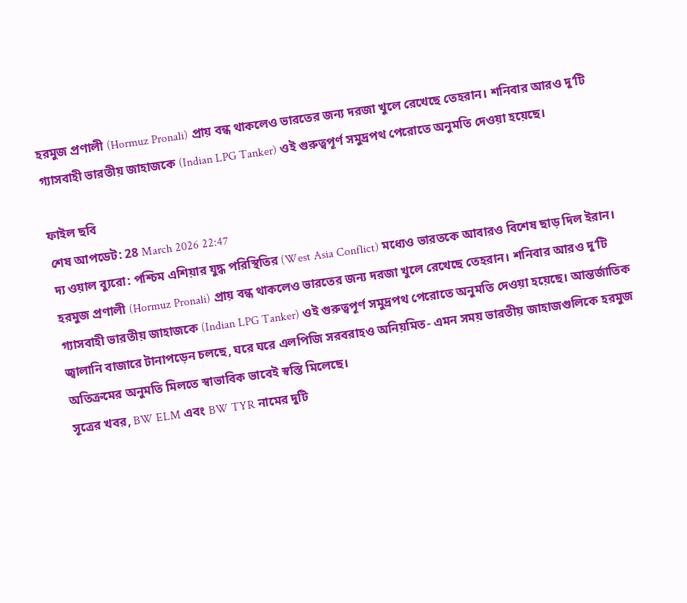হরমুজ প্রণালী (Hormuz Pronali) প্রায় বন্ধ থাকলেও ভারতের জন্য দরজা খুলে রেখেছে তেহরান। শনিবার আরও দু’টি গ্যাসবাহী ভারতীয় জাহাজকে (Indian LPG Tanker) ওই গুরুত্বপূর্ণ সমুদ্রপথ পেরোতে অনুমতি দেওয়া হয়েছে।

ফাইল ছবি
শেষ আপডেট: 28 March 2026 22:47
দ্য ওয়াল ব্যুরো: পশ্চিম এশিয়ার যুদ্ধ পরিস্থিতির (West Asia Conflict) মধ্যেও ভারতকে আবারও বিশেষ ছাড় দিল ইরান। হরমুজ প্রণালী (Hormuz Pronali) প্রায় বন্ধ থাকলেও ভারতের জন্য দরজা খুলে রেখেছে তেহরান। শনিবার আরও দু’টি গ্যাসবাহী ভারতীয় জাহাজকে (Indian LPG Tanker) ওই গুরুত্বপূর্ণ সমুদ্রপথ পেরোতে অনুমতি দেওয়া হয়েছে। আন্তর্জাতিক জ্বালানি বাজারে টানাপড়েন চলছে, ঘরে ঘরে এলপিজি সরবরাহও অনিয়মিত- এমন সময় ভারতীয় জাহাজগুলিকে হরমুজ অতিক্রমের অনুমতি মিলতে স্বাভাবিক ভাবেই স্বস্তি মিলেছে।
সূত্রের খবর, BW ELM এবং BW TYR নামের দুটি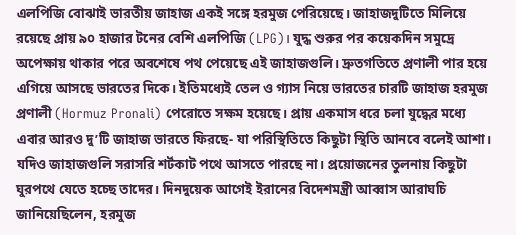এলপিজি বোঝাই ভারতীয় জাহাজ একই সঙ্গে হরমুজ পেরিয়েছে। জাহাজদুটিতে মিলিয়ে রয়েছে প্রায় ৯০ হাজার টনের বেশি এলপিজি (LPG)। যুদ্ধ শুরুর পর কয়েকদিন সমুদ্রে অপেক্ষায় থাকার পরে অবশেষে পথ পেয়েছে এই জাহাজগুলি। দ্রুতগতিতে প্রণালী পার হয়ে এগিয়ে আসছে ভারতের দিকে। ইতিমধ্যেই তেল ও গ্যাস নিয়ে ভারতের চারটি জাহাজ হরমুজ প্রণালী (Hormuz Pronali) পেরোতে সক্ষম হয়েছে। প্রায় একমাস ধরে চলা যুদ্ধের মধ্যে এবার আরও দু’টি জাহাজ ভারতে ফিরছে- যা পরিস্থিতিতে কিছুটা স্থিতি আনবে বলেই আশা।
যদিও জাহাজগুলি সরাসরি শর্টকাট পথে আসতে পারছে না। প্রয়োজনের তুলনায় কিছুটা ঘুরপথে যেতে হচ্ছে তাদের। দিনদুয়েক আগেই ইরানের বিদেশমন্ত্রী আব্বাস আরাঘচি জানিয়েছিলেন, হরমুজ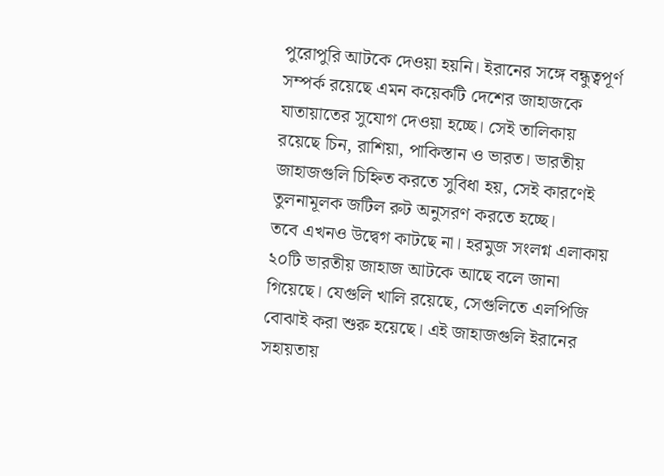পুরোপুরি আটকে দেওয়া হয়নি। ইরানের সঙ্গে বন্ধুত্বপূর্ণ সম্পর্ক রয়েছে এমন কয়েকটি দেশের জাহাজকে যাতায়াতের সুযোগ দেওয়া হচ্ছে। সেই তালিকায় রয়েছে চিন, রাশিয়া, পাকিস্তান ও ভারত। ভারতীয় জাহাজগুলি চিহ্নিত করতে সুবিধা হয়, সেই কারণেই তুলনামূলক জটিল রুট অনুসরণ করতে হচ্ছে।
তবে এখনও উদ্বেগ কাটছে না। হরমুজ সংলগ্ন এলাকায় ২০টি ভারতীয় জাহাজ আটকে আছে বলে জানা গিয়েছে। যেগুলি খালি রয়েছে, সেগুলিতে এলপিজি বোঝাই করা শুরু হয়েছে। এই জাহাজগুলি ইরানের সহায়তায়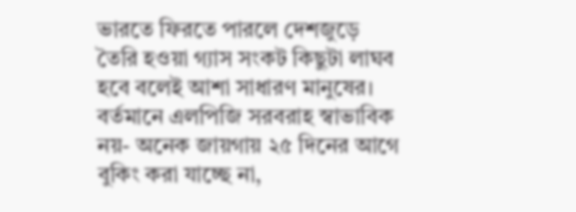ভারতে ফিরতে পারলে দেশজুড়ে তৈরি হওয়া গ্যাস সংকট কিছুটা লাঘব হবে বলেই আশা সাধারণ মানুষের। বর্তমানে এলপিজি সরবরাহ স্বাভাবিক নয়- অনেক জায়গায় ২৫ দিনের আগে বুকিং করা যাচ্ছে না,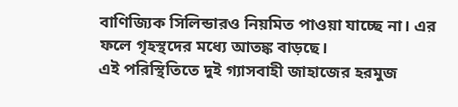বাণিজ্যিক সিলিন্ডারও নিয়মিত পাওয়া যাচ্ছে না। এর ফলে গৃহস্থদের মধ্যে আতঙ্ক বাড়ছে।
এই পরিস্থিতিতে দুই গ্যাসবাহী জাহাজের হরমুজ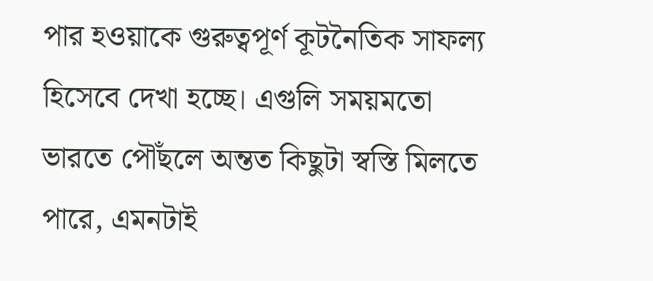পার হওয়াকে গুরুত্বপূর্ণ কূটনৈতিক সাফল্য হিসেবে দেখা হচ্ছে। এগুলি সময়মতো ভারতে পৌঁছলে অন্তত কিছুটা স্বস্তি মিলতে পারে, এমনটাই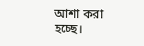আশা করা হচ্ছে।